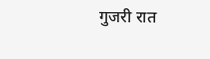गुजरी रात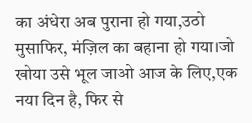का अंधेरा अब पुराना हो गया,उठो मुसाफिर, मंज़िल का बहाना हो गया।जो खोया उसे भूल जाओ आज के लिए,एक नया दिन है, फिर से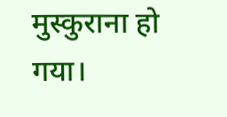मुस्कुराना हो गया।